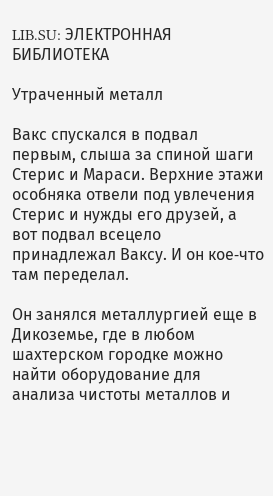LIB.SU: ЭЛЕКТРОННАЯ БИБЛИОТЕКА

Утраченный металл

Вакс спускался в подвал первым, слыша за спиной шаги Стерис и Мараси. Верхние этажи особняка отвели под увлечения Стерис и нужды его друзей, а вот подвал всецело принадлежал Ваксу. И он кое‑что там переделал.

Он занялся металлургией еще в Дикоземье, где в любом шахтерском городке можно найти оборудование для анализа чистоты металлов и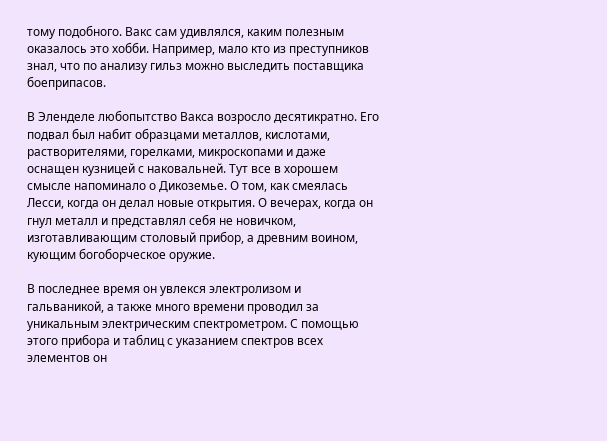тому подобного. Вакс сам удивлялся, каким полезным оказалось это хобби. Например, мало кто из преступников знал, что по анализу гильз можно выследить поставщика боеприпасов.

В Эленделе любопытство Вакса возросло десятикратно. Его подвал был набит образцами металлов, кислотами, растворителями, горелками, микроскопами и даже оснащен кузницей с наковальней. Тут все в хорошем смысле напоминало о Дикоземье. О том, как смеялась Лесси, когда он делал новые открытия. О вечерах, когда он гнул металл и представлял себя не новичком, изготавливающим столовый прибор, а древним воином, кующим богоборческое оружие.

В последнее время он увлекся электролизом и гальваникой, а также много времени проводил за уникальным электрическим спектрометром. С помощью этого прибора и таблиц с указанием спектров всех элементов он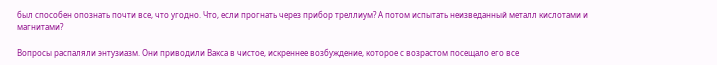был способен опознать почти все, что угодно. Что, если прогнать через прибор треллиум? А потом испытать неизведанный металл кислотами и магнитами?

Вопросы распаляли энтузиазм. Они приводили Вакса в чистое, искреннее возбуждение, которое с возрастом посещало его все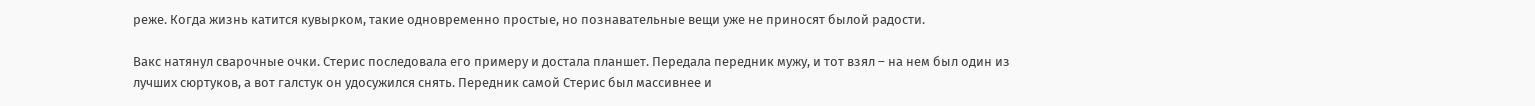реже. Когда жизнь катится кувырком, такие одновременно простые, но познавательные вещи уже не приносят былой радости.

Вакс натянул сварочные очки. Стерис последовала его примеру и достала планшет. Передала передник мужу, и тот взял – на нем был один из лучших сюртуков, а вот галстук он удосужился снять. Передник самой Стерис был массивнее и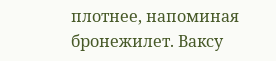плотнее, напоминая бронежилет. Ваксу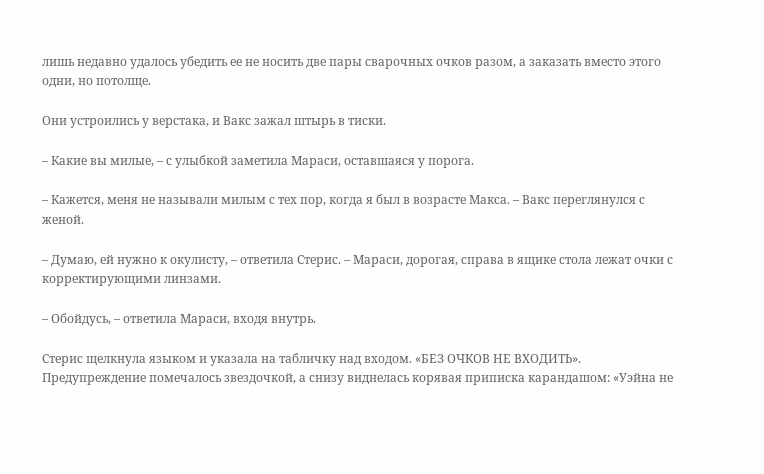лишь недавно удалось убедить ее не носить две пары сварочных очков разом, а заказать вместо этого одни, но потолще.

Они устроились у верстака, и Вакс зажал штырь в тиски.

– Какие вы милые, – с улыбкой заметила Мараси, оставшаяся у порога.

– Кажется, меня не называли милым с тех пор, когда я был в возрасте Макса. – Вакс переглянулся с женой.

– Думаю, ей нужно к окулисту, – ответила Стерис. – Мараси, дорогая, справа в ящике стола лежат очки с корректирующими линзами.

– Обойдусь, – ответила Мараси, входя внутрь.

Стерис щелкнула языком и указала на табличку над входом. «БЕЗ ОЧКОВ НЕ ВХОДИТЬ». Предупреждение помечалось звездочкой, а снизу виднелась корявая приписка карандашом: «Уэйна не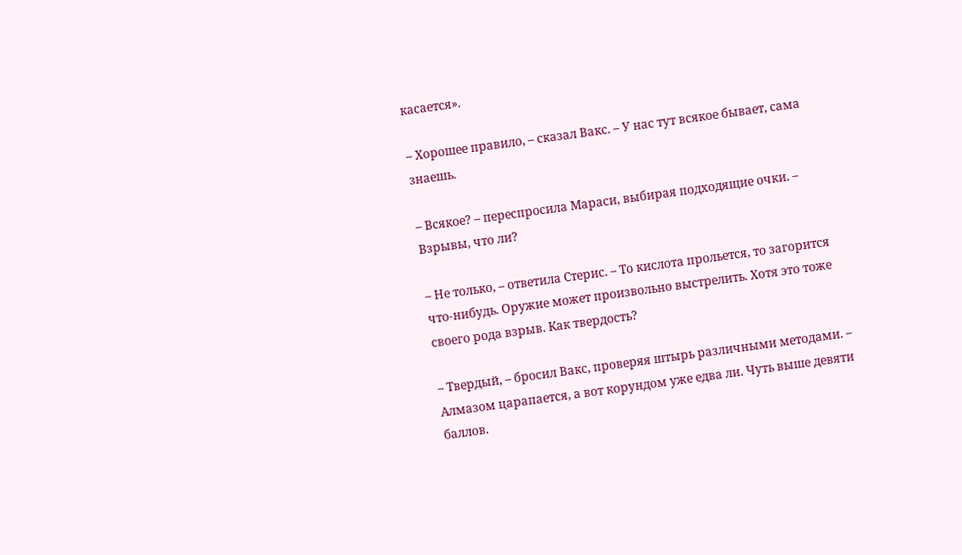касается».

– Хорошее правило, – сказал Вакс. – У нас тут всякое бывает, сама знаешь.

– Всякое? – переспросила Мараси, выбирая подходящие очки. – Взрывы, что ли?

– Не только, – ответила Стерис. – То кислота прольется, то загорится что‑нибудь. Оружие может произвольно выстрелить. Хотя это тоже своего рода взрыв. Как твердость?

– Твердый, – бросил Вакс, проверяя штырь различными методами. – Алмазом царапается, а вот корундом уже едва ли. Чуть выше девяти баллов.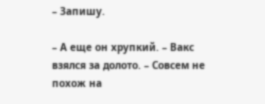– Запишу.

– А еще он хрупкий. – Вакс взялся за долото. – Совсем не похож на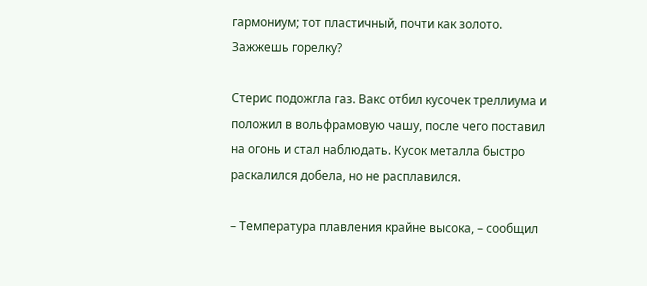гармониум; тот пластичный, почти как золото. Зажжешь горелку?

Стерис подожгла газ. Вакс отбил кусочек треллиума и положил в вольфрамовую чашу, после чего поставил на огонь и стал наблюдать. Кусок металла быстро раскалился добела, но не расплавился.

– Температура плавления крайне высока, – сообщил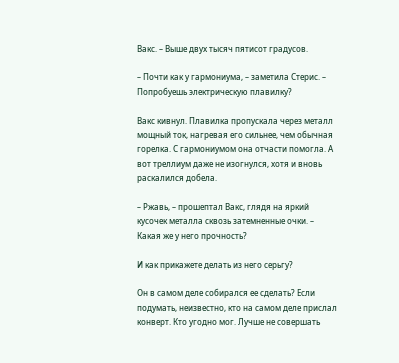Вакс. – Выше двух тысяч пятисот градусов.

– Почти как у гармониума, – заметила Стерис. – Попробуешь электрическую плавилку?

Вакс кивнул. Плавилка пропускала через металл мощный ток, нагревая его сильнее, чем обычная горелка. С гармониумом она отчасти помогла. А вот треллиум даже не изогнулся, хотя и вновь раскалился добела.

– Ржавь, – прошептал Вакс, глядя на яркий кусочек металла сквозь затемненные очки. – Какая же у него прочность?

И как прикажете делать из него серьгу?

Он в самом деле собирался ее сделать? Если подумать, неизвестно, кто на самом деле прислал конверт. Кто угодно мог. Лучше не совершать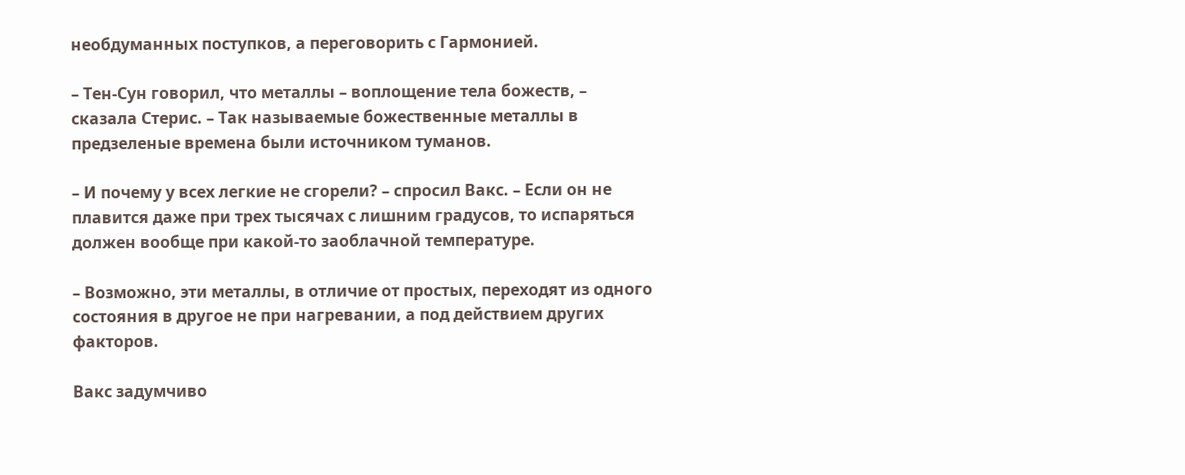необдуманных поступков, а переговорить с Гармонией.

– Тен‑Сун говорил, что металлы – воплощение тела божеств, – сказала Стерис. – Так называемые божественные металлы в предзеленые времена были источником туманов.

– И почему у всех легкие не сгорели? – спросил Вакс. – Если он не плавится даже при трех тысячах с лишним градусов, то испаряться должен вообще при какой‑то заоблачной температуре.

– Возможно, эти металлы, в отличие от простых, переходят из одного состояния в другое не при нагревании, а под действием других факторов.

Вакс задумчиво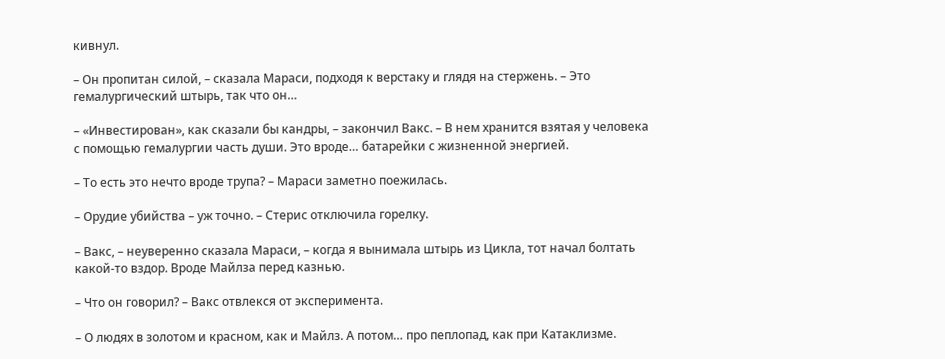кивнул.

– Он пропитан силой, – сказала Мараси, подходя к верстаку и глядя на стержень. – Это гемалургический штырь, так что он…

– «Инвестирован», как сказали бы кандры, – закончил Вакс. – В нем хранится взятая у человека с помощью гемалургии часть души. Это вроде… батарейки с жизненной энергией.

– То есть это нечто вроде трупа? – Мараси заметно поежилась.

– Орудие убийства – уж точно. – Стерис отключила горелку.

– Вакс, – неуверенно сказала Мараси, – когда я вынимала штырь из Цикла, тот начал болтать какой‑то вздор. Вроде Майлза перед казнью.

– Что он говорил? – Вакс отвлекся от эксперимента.

– О людях в золотом и красном, как и Майлз. А потом… про пеплопад, как при Катаклизме.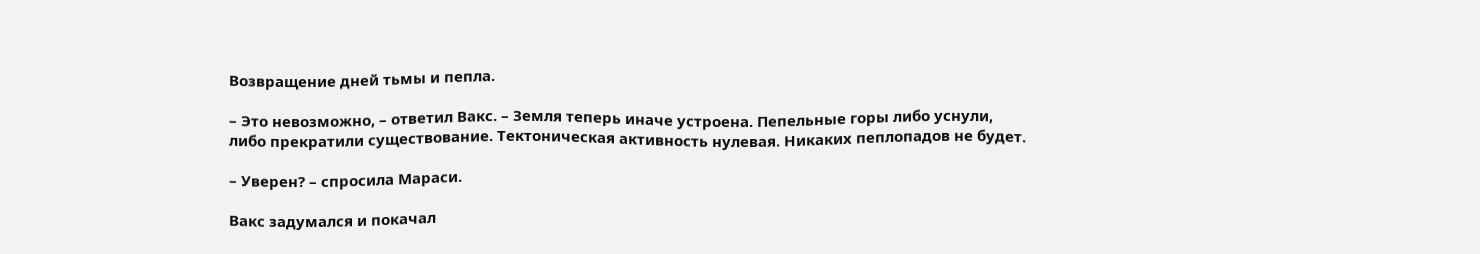Возвращение дней тьмы и пепла.

– Это невозможно, – ответил Вакс. – Земля теперь иначе устроена. Пепельные горы либо уснули, либо прекратили существование. Тектоническая активность нулевая. Никаких пеплопадов не будет.

– Уверен? – спросила Мараси.

Вакс задумался и покачал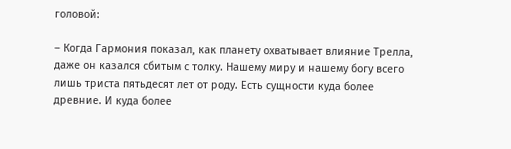головой:

– Когда Гармония показал, как планету охватывает влияние Трелла, даже он казался сбитым с толку. Нашему миру и нашему богу всего лишь триста пятьдесят лет от роду. Есть сущности куда более древние. И куда более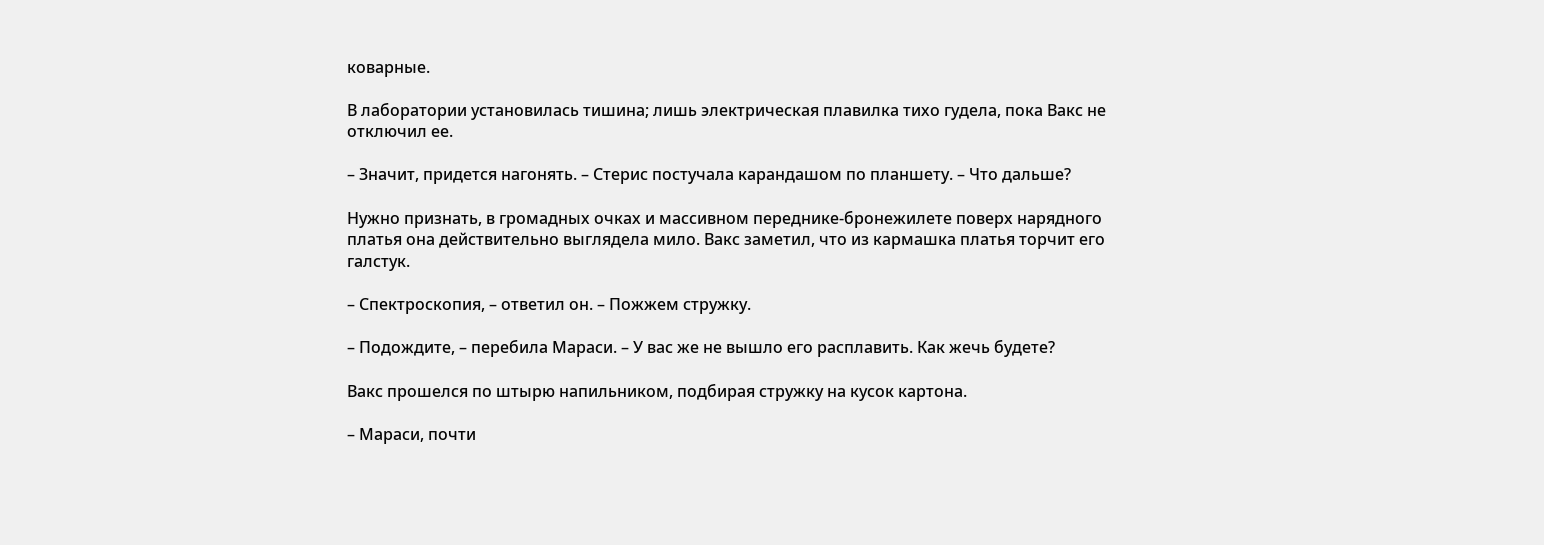коварные.

В лаборатории установилась тишина; лишь электрическая плавилка тихо гудела, пока Вакс не отключил ее.

– Значит, придется нагонять. – Стерис постучала карандашом по планшету. – Что дальше?

Нужно признать, в громадных очках и массивном переднике‑бронежилете поверх нарядного платья она действительно выглядела мило. Вакс заметил, что из кармашка платья торчит его галстук.

– Спектроскопия, – ответил он. – Пожжем стружку.

– Подождите, – перебила Мараси. – У вас же не вышло его расплавить. Как жечь будете?

Вакс прошелся по штырю напильником, подбирая стружку на кусок картона.

– Мараси, почти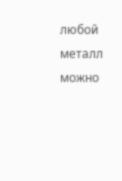любой металл можно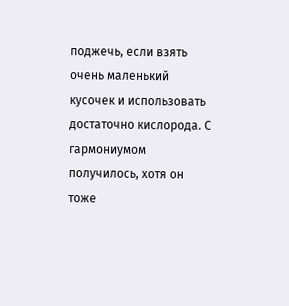поджечь, если взять очень маленький кусочек и использовать достаточно кислорода. С гармониумом получилось, хотя он тоже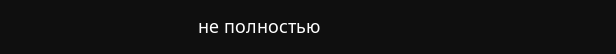не полностью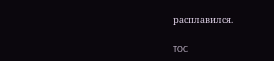расплавился.

TOC